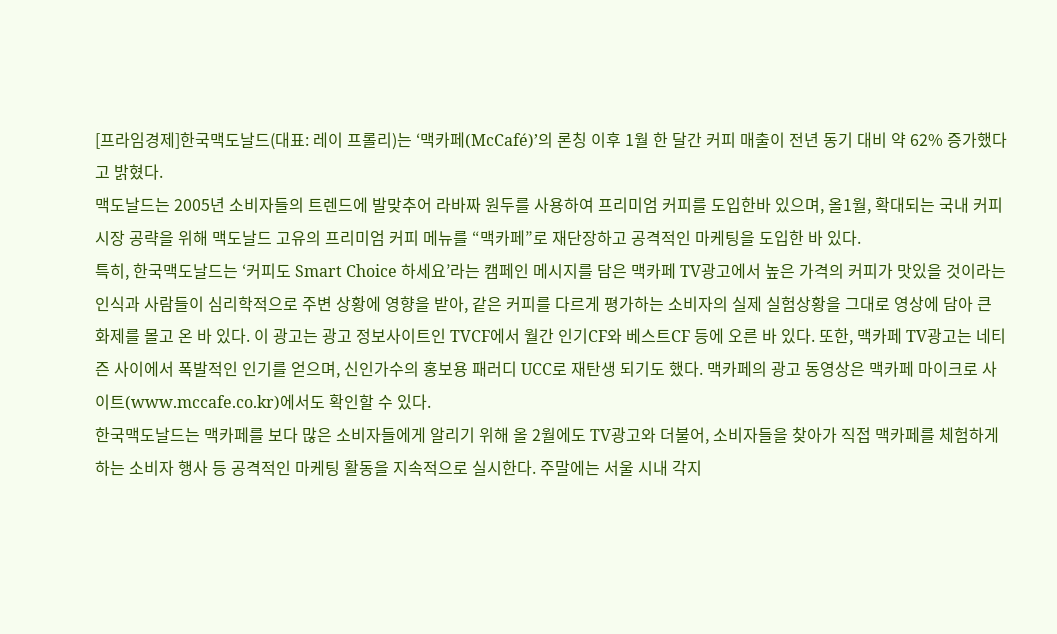[프라임경제]한국맥도날드(대표: 레이 프롤리)는 ‘맥카페(McCafé)’의 론칭 이후 1월 한 달간 커피 매출이 전년 동기 대비 약 62% 증가했다고 밝혔다.
맥도날드는 2005년 소비자들의 트렌드에 발맞추어 라바짜 원두를 사용하여 프리미엄 커피를 도입한바 있으며, 올1월, 확대되는 국내 커피 시장 공략을 위해 맥도날드 고유의 프리미엄 커피 메뉴를 “맥카페”로 재단장하고 공격적인 마케팅을 도입한 바 있다.
특히, 한국맥도날드는 ‘커피도 Smart Choice 하세요’라는 캠페인 메시지를 담은 맥카페 TV광고에서 높은 가격의 커피가 맛있을 것이라는 인식과 사람들이 심리학적으로 주변 상황에 영향을 받아, 같은 커피를 다르게 평가하는 소비자의 실제 실험상황을 그대로 영상에 담아 큰 화제를 몰고 온 바 있다. 이 광고는 광고 정보사이트인 TVCF에서 월간 인기CF와 베스트CF 등에 오른 바 있다. 또한, 맥카페 TV광고는 네티즌 사이에서 폭발적인 인기를 얻으며, 신인가수의 홍보용 패러디 UCC로 재탄생 되기도 했다. 맥카페의 광고 동영상은 맥카페 마이크로 사이트(www.mccafe.co.kr)에서도 확인할 수 있다.
한국맥도날드는 맥카페를 보다 많은 소비자들에게 알리기 위해 올 2월에도 TV광고와 더불어, 소비자들을 찾아가 직접 맥카페를 체험하게 하는 소비자 행사 등 공격적인 마케팅 활동을 지속적으로 실시한다. 주말에는 서울 시내 각지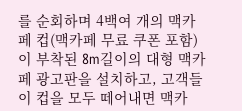를 순회하며 4백여 개의 맥카페 컵(맥카페 무료 쿠폰 포함)이 부착된 8m길이의 대형 맥카페 광고판을 설치하고, 고객들이 컵을 모두 떼어내면 맥카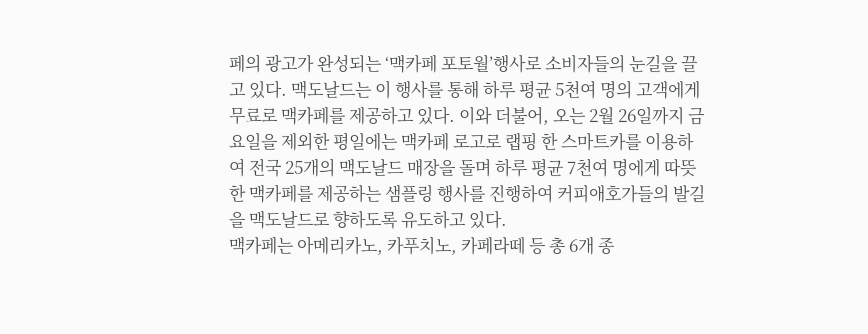페의 광고가 완성되는 ‘맥카페 포토월’행사로 소비자들의 눈길을 끌고 있다. 맥도날드는 이 행사를 통해 하루 평균 5천여 명의 고객에게 무료로 맥카페를 제공하고 있다. 이와 더불어, 오는 2월 26일까지 금요일을 제외한 평일에는 맥카페 로고로 랩핑 한 스마트카를 이용하여 전국 25개의 맥도날드 매장을 돌며 하루 평균 7천여 명에게 따뜻한 맥카페를 제공하는 샘플링 행사를 진행하여 커피애호가들의 발길을 맥도날드로 향하도록 유도하고 있다.
맥카페는 아메리카노, 카푸치노, 카페라떼 등 총 6개 종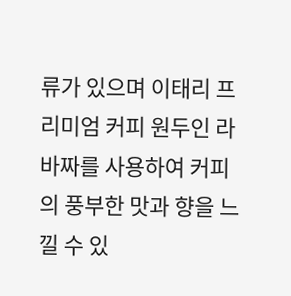류가 있으며 이태리 프리미엄 커피 원두인 라바짜를 사용하여 커피의 풍부한 맛과 향을 느낄 수 있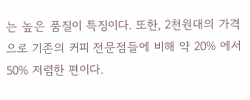는 높은 품질이 특징이다. 또한, 2천원대의 가격으로 기존의 커피 전문점들에 비해 약 20% 에서 50% 저렴한 편이다.